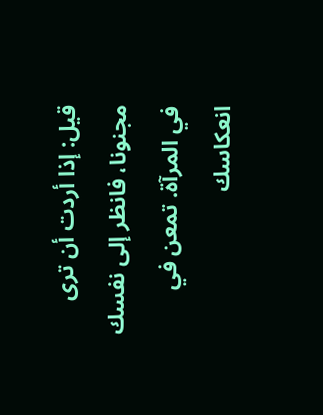قيل: إذا أردت أن ترى مجنونا، فانظر إلى نفسك في المرآة. تمعن في انعكاسك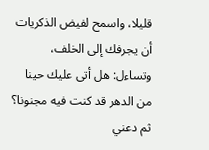قليلا، واسمح لفيض الذكريات أن يجرفك إلى الخلف، وتساءل: هل أتى عليك حينا من الدهر قد كنت فيه مجنونا؟ ثم دعني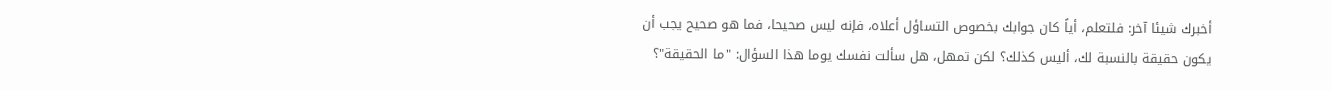أخبرك شيئا آخر: فلتعلم، أياً كان جوابك بخصوص التساؤل أعلاه، فإنه ليس صحيحا، فما هو صحيح يجب أن يكون حقيقة بالنسبة لك، أليس كذلك؟ لكن تمهل، هل سألت نفسك يوما هذا السؤال: "ما الحقيقة"؟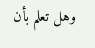وهل تعلم بأن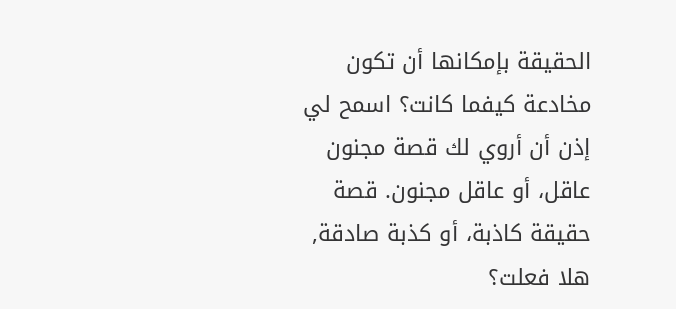الحقيقة بإمكانها أن تكون مخادعة كيفما كانت؟ اسمح لي إذن أن أروي لك قصة مجنون عاقل، أو عاقل مجنون. قصة حقيقة كاذبة، أو كذبة صادقة, هلا فعلت؟